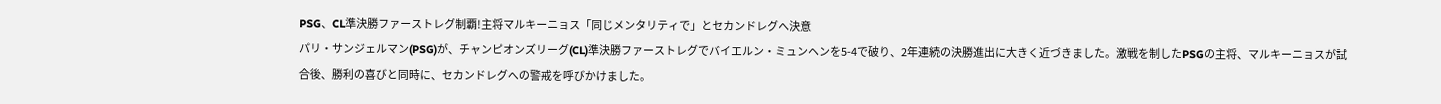PSG、CL準決勝ファーストレグ制覇!主将マルキーニョス「同じメンタリティで」とセカンドレグへ決意
パリ・サンジェルマン(PSG)が、チャンピオンズリーグ(CL)準決勝ファーストレグでバイエルン・ミュンヘンを5-4で破り、2年連続の決勝進出に大きく近づきました。激戦を制したPSGの主将、マルキーニョスが試合後、勝利の喜びと同時に、セカンドレグへの警戒を呼びかけました。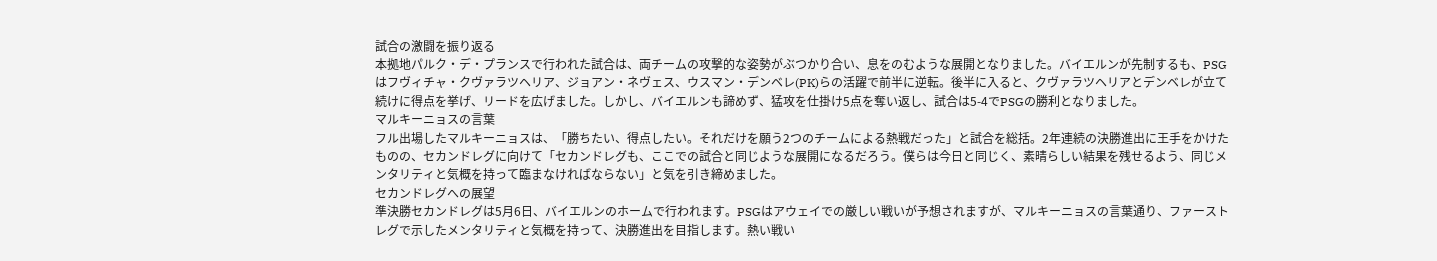試合の激闘を振り返る
本拠地パルク・デ・プランスで行われた試合は、両チームの攻撃的な姿勢がぶつかり合い、息をのむような展開となりました。バイエルンが先制するも、PSGはフヴィチャ・クヴァラツヘリア、ジョアン・ネヴェス、ウスマン・デンベレ(PK)らの活躍で前半に逆転。後半に入ると、クヴァラツヘリアとデンベレが立て続けに得点を挙げ、リードを広げました。しかし、バイエルンも諦めず、猛攻を仕掛け5点を奪い返し、試合は5-4でPSGの勝利となりました。
マルキーニョスの言葉
フル出場したマルキーニョスは、「勝ちたい、得点したい。それだけを願う2つのチームによる熱戦だった」と試合を総括。2年連続の決勝進出に王手をかけたものの、セカンドレグに向けて「セカンドレグも、ここでの試合と同じような展開になるだろう。僕らは今日と同じく、素晴らしい結果を残せるよう、同じメンタリティと気概を持って臨まなければならない」と気を引き締めました。
セカンドレグへの展望
準決勝セカンドレグは5月6日、バイエルンのホームで行われます。PSGはアウェイでの厳しい戦いが予想されますが、マルキーニョスの言葉通り、ファーストレグで示したメンタリティと気概を持って、決勝進出を目指します。熱い戦い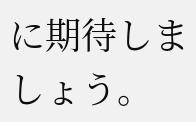に期待しましょう。